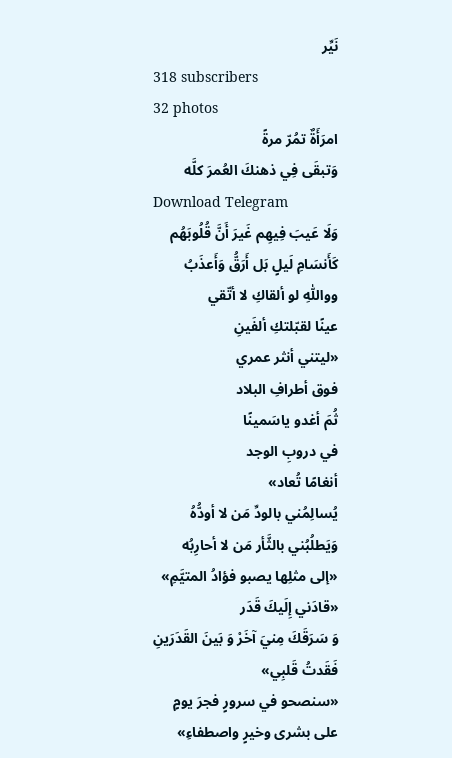نَيِّر
318 subscribers
32 photos
امرَأَةٌ تمُرّ مرةً
وَتبقَى فِي ذهنكَ العُمرَ كلَّه
Download Telegram
وَلَا عَيبَ فِيهِم غَيرَ أَنَّ قُلُوبَهُم
كَأَنسَامِ لَيلٍ بَل أَرَقُّ وَأَعذَبُ
وواللّٰهِ لو ألقاكِ لا أتّقي
عينًا لقبّلتكِ ألفَينِ
«ليتني أنثر عمري
فوق أطرافِ البلاد
ثُمَ أغدو ياسَمينًا
في دروبِ الوجد
أنغامًا تُعاد»
يُسالِمُني بالودِّ مَن لا أودُّهُ
وَيَطلُبُني بالثَّأر مَن لا أحارِبُه
«إلى مثلِها يصبو فؤادُ المتيَّمِ»
«قادَني إِلَيكَ قَدَر
وَ سَرَقَكَ مِنيَ آخَرْ وَ بَينَ القَدَرَينِ
فَقَدتُ قَلبِي»
«سنصحو في سرورٍ فجرَ يومٍ
على بشرى وخيرٍ واصطفاءِ»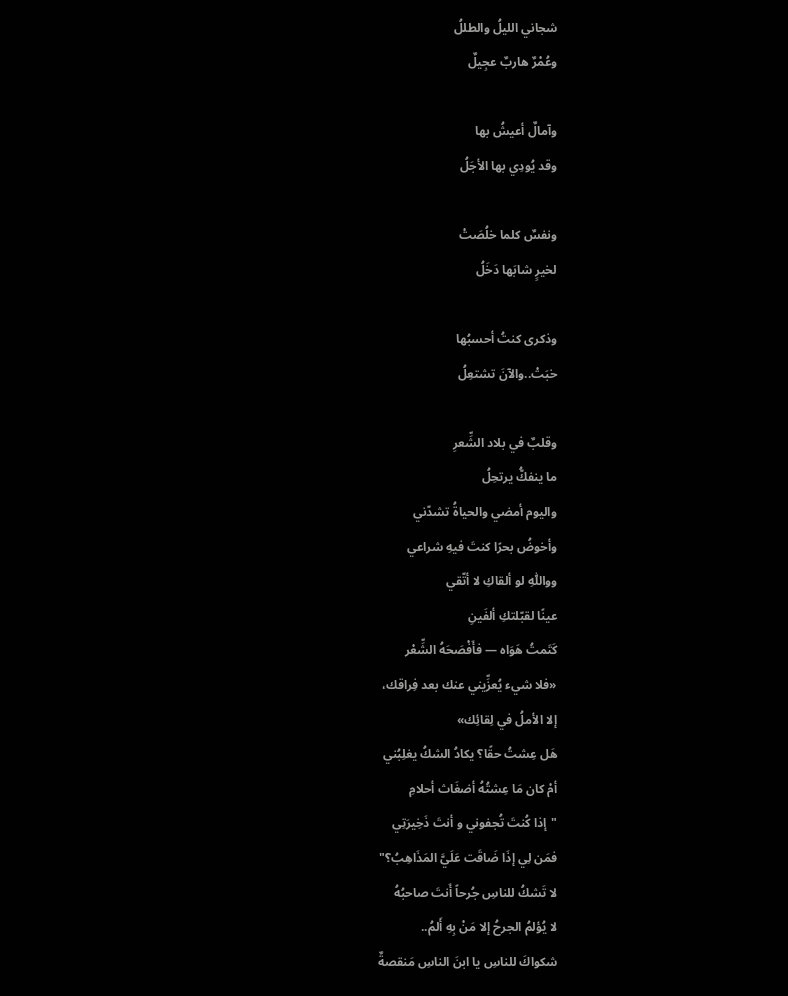شجاني الليلُ والطللُ
وعُمْرٌ هاربٌ عجِيلٌ

وآمالٌ أعيشُ بها
وقد يُودِي بها الأجَلُ

ونفسٌ كلما خلُصَتْ
لخيرٍ شابَها دَخَلُ

وذكرى كنتُ أحسبُها
خبَتْ..والآنَ تشتعِلُ

وقلبٌ في بلاد الشِّعرِ
ما ينفكُّ يرتحِلُ
واليوم أمضي والحياةُ تشدّني
وأخوضُ بحرًا كنتَ فيهِ شراعي
وواللّٰهِ لو ألقاكِ لا أتّقي
عينًا لقبّلتكِ ألفَينِ
كَتَمتُ هَوَاه — فأَفْصَحَهُ الشِّعْر
«فلا شيء يُعزِّيني عنك بعد فِراقك،
إلا الأملُ في لِقائِك»
هَل عِشتُ حقًا؟ يكادُ الشكُ يغلِبُني
أمْ كان مَا عِشتُهُ أضغَاث أحلامِ
"إذا كُنتَ تُجفوني و أنتَ ذَخِيرَتِي
فمَن لِي إذَا ضَاقَت عَلَيَّ المَذَاهِبُ؟"
لا تَشكُ للناسِ جُرحاً أَنتَ صاحبُهُ
لا يُؤلمُ الجرحُ إلا مَنْ بِهِ أَلمُ..
شكواكَ للناسِ يا ابنَ الناسِ مَنقصةٌ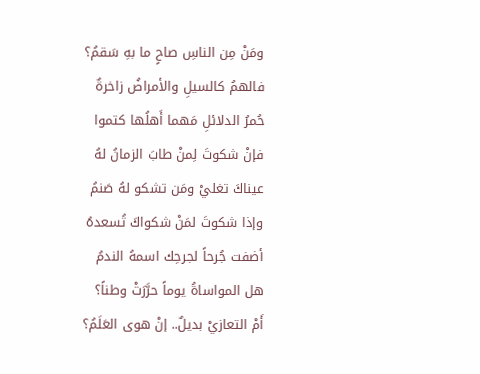ومَنْ مِن الناسِ صاحٍ ما بهِ سَقمُ؟
فالهمُ كالسيلِ والأمراضُ زاخرةٌ
حُمرُ الدلائلِ مَهما أَهلُها كتموا
فإنْ شكوتَ لِمنْ طابَ الزمانُ لهُ
عيناكَ تغليْ ومَن تشكو لهُ صَنمُ
وإذا شكوتَ لمَنْ شكواكَ تُسعدهُ
أضفت جُرحاً لجرحِك اسمهُ الندمُ
هل المواساةُ يوماً حرَّرَتْ وطناً؟
أَمْ التعازيْ بديلٌ.. إنْ هوى العَلَمُ؟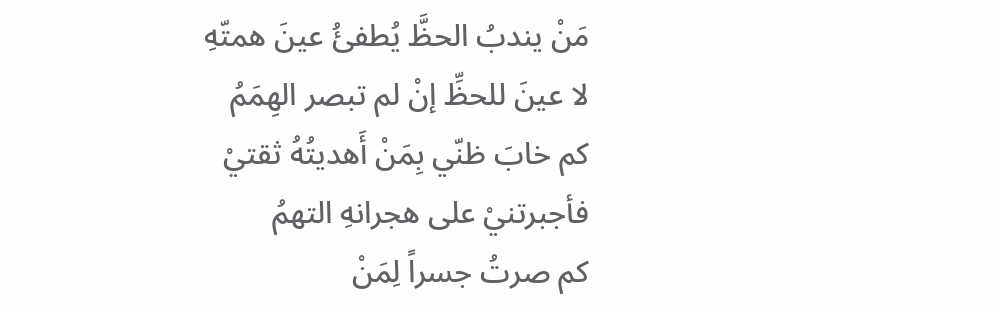مَنْ يندبُ الحظَّ يُطفئُ عينَ همتّهِ
لا عينَ للحظِّ إنْ لم تبصر الهِمَمُ
كم خابَ ظنّي بِمَنْ أَهديتُهُ ثقتيْ
فأجبرتنيْ على هجرانهِ التهمُ
كم صرتُ جسراً لِمَنْ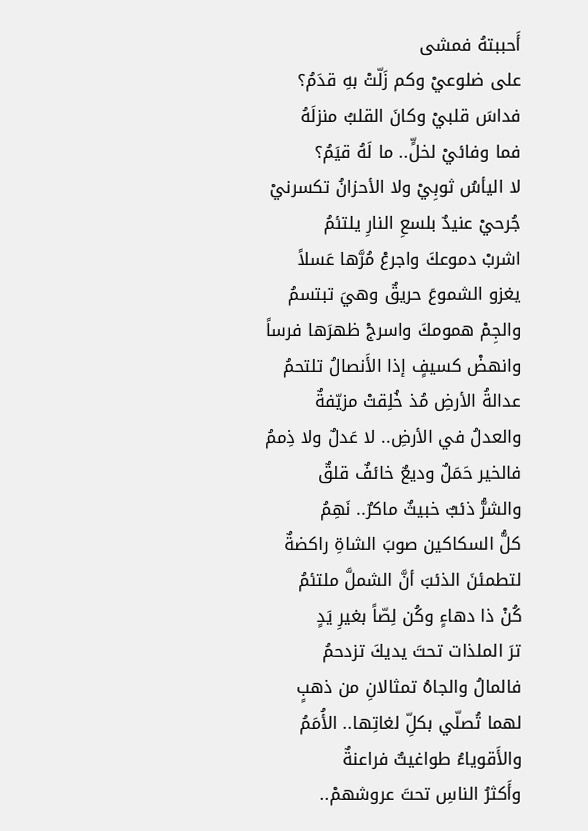أَحببتهُ فمشى
على ضلوعيْ وكم زَلّتْ بهِ قدَمُ؟
فداسَ قلبيْ وكانَ القلبُ منزلَهُ
فما وفائيْ لخلٍّ.. ما لَهُ قيَمُ؟
لا اليأسُ ثوبِيْ ولا الأحزانُ تكسرنيْ
جُرحيْ عنيدٌ بلسعِ النارِ يلتئمُ
اشربْ دموعكَ واجرعْ مُرَّها عَسلاً
يغزو الشموعَ حريقٌ وهيَ تبتسمُ
والجِمْ همومكَ واسرجْ ظهرَها فرساً
وانهضْ كسيفٍ إذا الأَنصالُ تلتحمُ
عدالةُ الأرضِ مُذ خُلِقتْ مزيّفةٌ
والعدلُ في الأرضِ.. لا عَدلٌ ولا ذِممُ
فالخير حَمَلٌ وديعٌ خائفٌ قلقٌ
والشرُّ ذئبٌ خبيثٌ ماكرٌ.. نَهِمُ
كلُّ السكاكين صوبَ الشاةِ راكضةٌ
لتطمئنَ الذئبَ أنَّ الشملَّ ملتئمُ
كُنْ ذا دهاءٍ وكُن لِصّاً بغيرِ يَدٍ
ترَ الملذات تحتَ يديكَ تزدحمُ
فالمالُ والجاهُ تمثالانِ من ذهبٍ
لهما تُصلّي بكلِّ لغاتِها.. الأُمَمُ
والأَقوياءُ طواغيتٌ فراعنةٌ
وأَكثرُ الناسِ تحتَ عروشهمْ..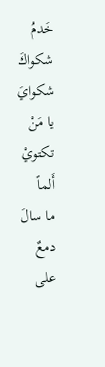خَدمُ
شكواكَ شكوايَ يا مَنْ تكتويْ أَلماً
ما سالَ دمعٌ على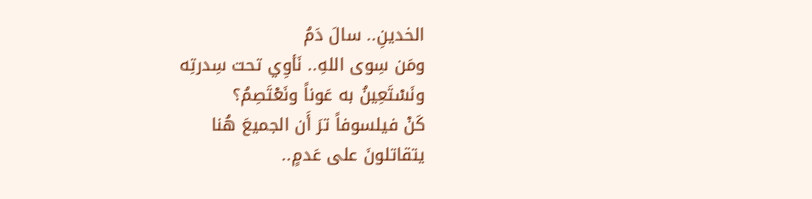الخدينِ.. سالَ دَمُ
ومَن سِوى اللهِ.. نَأوِي تحت سِدرتِه
ونَسْتَعِينُ به عَوناً ونَعْتَصِمُ؟
كَنْ فيلسوفاً ترَ أَن الجميعَ هُنا
يتقاتلونَ على عَدمٍ..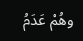وهُمْ عَدَمُ